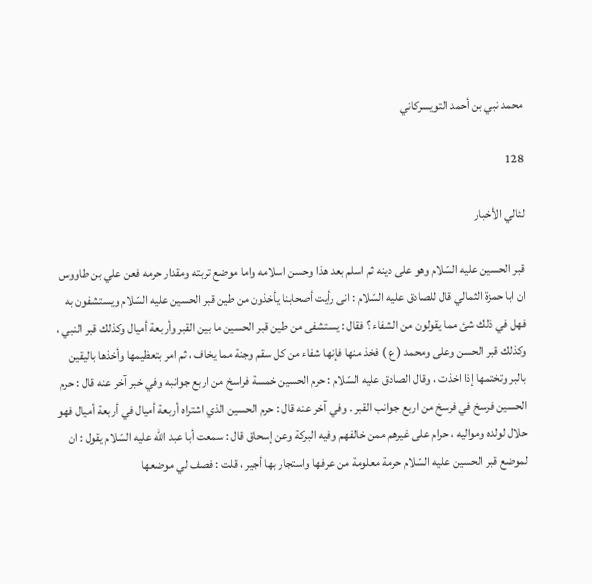محمد نبي بن أحمد التويسركاني

128

لئالي الأخبار

قبر الحسين عليه السّلام وهو على دينه ثم اسلم بعد هذا وحسن اسلامه واما موضع تربته ومقدار حرمه فعن علي بن طاووس ان ابا حمزة الثمالي قال للصادق عليه السّلام : انى رأيت أصحابنا يأخذون من طين قبر الحسين عليه السّلام ويستشفون به فهل في ذلك شئ مما يقولون من الشفاء ؟ فقال : يستشفى من طين قبر الحسين ما بين القبر وأربعة أميال وكذلك قبر النبي ، وكذلك قبر الحسن وعلى ومحمد ( ع ) فخذ منها فإنها شفاء من كل سقم وجنة مما يخاف ، ثم امر بتعظيمها وأخذها باليقين بالبر وتختمها إذا اخذت ، وقال الصادق عليه السّلام : حرم الحسين خمسة فراسخ من اربع جوانبه وفي خبر آخر عنه قال : حرم الحسين فرسخ في فرسخ من اربع جوانب القبر . وفي آخر عنه قال : حرم الحسين الذي اشتراه أربعة أميال في أربعة أميال فهو حلال لولده ومواليه ، حرام على غيرهم ممن خالفهم وفيه البركة وعن إسحاق قال : سمعت أبا عبد اللّه عليه السّلام يقول : ان لموضع قبر الحسين عليه السّلام حرمة معلومة من عرفها واستجار بها أجير ، قلت : فصف لي موضعها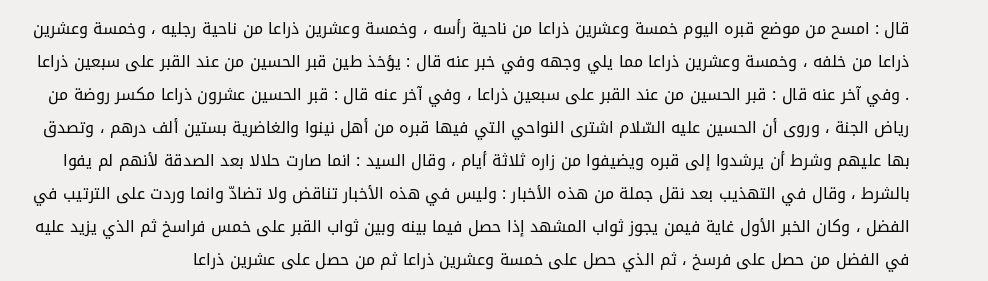قال : امسح من موضع قبره اليوم خمسة وعشرين ذراعا من ناحية رأسه ، وخمسة وعشرين ذراعا من ناحية رجليه ، وخمسة وعشرين ذراعا من خلفه ، وخمسة وعشرين ذراعا مما يلي وجهه وفي خبر عنه قال : يؤخذ طين قبر الحسين من عند القبر على سبعين ذراعا . وفي آخر عنه قال : قبر الحسين من عند القبر على سبعين ذراعا ، وفي آخر عنه قال : قبر الحسين عشرون ذراعا مكسر روضة من رياض الجنة ، وروى أن الحسين عليه السّلام اشترى النواحي التي فيها قبره من أهل نينوا والغاضرية بستين ألف درهم ، وتصدق بها عليهم وشرط أن يرشدوا إلى قبره ويضيفوا من زاره ثلاثة أيام ، وقال السيد : انما صارت حلالا بعد الصدقة لأنهم لم يفوا بالشرط ، وقال في التهذيب بعد نقل جملة من هذه الأخبار : وليس في هذه الأخبار تناقض ولا تضادّ وانما وردت على الترتيب في الفضل ، وكان الخبر الأول غاية فيمن يجوز ثواب المشهد إذا حصل فيما بينه وبين ثواب القبر على خمس فراسخ ثم الذي يزيد عليه في الفضل من حصل على فرسخ ، ثم الذي حصل على خمسة وعشرين ذراعا ثم من حصل على عشرين ذراعا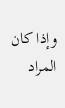وإذا كان المراد